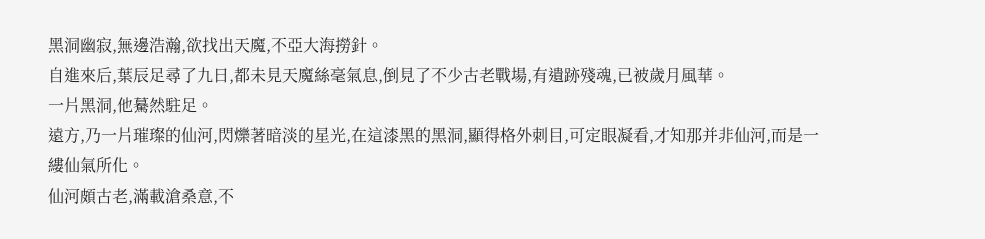黑洞幽寂,無邊浩瀚,欲找出天魔,不亞大海撈針。
自進來后,葉辰足尋了九日,都未見天魔絲毫氣息,倒見了不少古老戰場,有遺跡殘魂,已被歲月風華。
一片黑洞,他驀然駐足。
遠方,乃一片璀璨的仙河,閃爍著暗淡的星光,在這漆黑的黑洞,顯得格外刺目,可定眼凝看,才知那并非仙河,而是一縷仙氣所化。
仙河頗古老,滿載滄桑意,不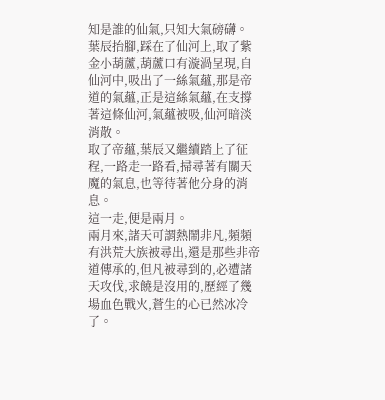知是誰的仙氣,只知大氣磅礴。
葉辰抬腳,踩在了仙河上,取了紫金小葫蘆,葫蘆口有漩渦呈現,自仙河中,吸出了一絲氣蘊,那是帝道的氣蘊,正是這絲氣蘊,在支撐著這條仙河,氣蘊被吸,仙河暗淡消散。
取了帝蘊,葉辰又繼續踏上了征程,一路走一路看,掃尋著有關天魔的氣息,也等待著他分身的消息。
這一走,便是兩月。
兩月來,諸天可謂熱鬧非凡,頻頻有洪荒大族被尋出,還是那些非帝道傳承的,但凡被尋到的,必遭諸天攻伐,求饒是沒用的,歷經了幾場血色戰火,蒼生的心已然冰冷了。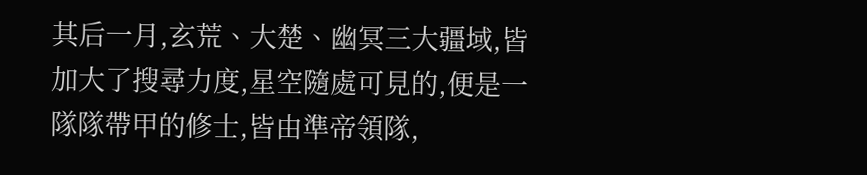其后一月,玄荒、大楚、幽冥三大疆域,皆加大了搜尋力度,星空隨處可見的,便是一隊隊帶甲的修士,皆由準帝領隊,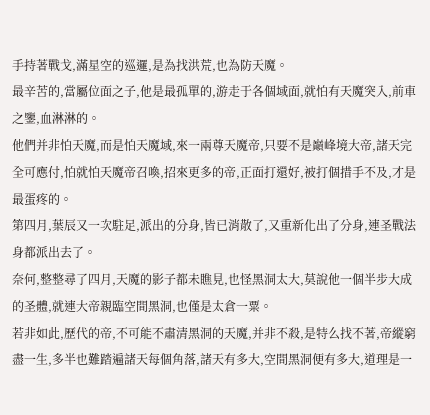手持著戰戈,滿星空的巡邏,是為找洪荒,也為防天魔。
最辛苦的,當屬位面之子,他是最孤單的,游走于各個域面,就怕有天魔突入,前車之鑒,血淋淋的。
他們并非怕天魔,而是怕天魔域,來一兩尊天魔帝,只要不是巔峰境大帝,諸天完全可應付,怕就怕天魔帝召喚,招來更多的帝,正面打還好,被打個措手不及,才是最蛋疼的。
第四月,葉辰又一次駐足,派出的分身,皆已消散了,又重新化出了分身,連圣戰法身都派出去了。
奈何,整整尋了四月,天魔的影子都未瞧見,也怪黑洞太大,莫說他一個半步大成的圣體,就連大帝親臨空間黑洞,也僅是太倉一粟。
若非如此,歷代的帝,不可能不肅清黑洞的天魔,并非不殺,是特么找不著,帝縱窮盡一生,多半也難踏遍諸天每個角落,諸天有多大,空間黑洞便有多大,道理是一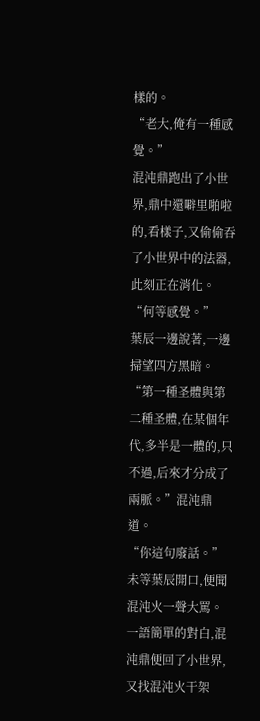樣的。
“老大,俺有一種感覺。”
混沌鼎跑出了小世界,鼎中還噼里啪啦的,看樣子,又偷偷吞了小世界中的法器,此刻正在消化。
“何等感覺。”
葉辰一邊說著,一邊掃望四方黑暗。
“第一種圣體與第二種圣體,在某個年代,多半是一體的,只不過,后來才分成了兩脈。”混沌鼎道。
“你這句廢話。”未等葉辰開口,便聞混沌火一聲大罵。
一語簡單的對白,混沌鼎便回了小世界,又找混沌火干架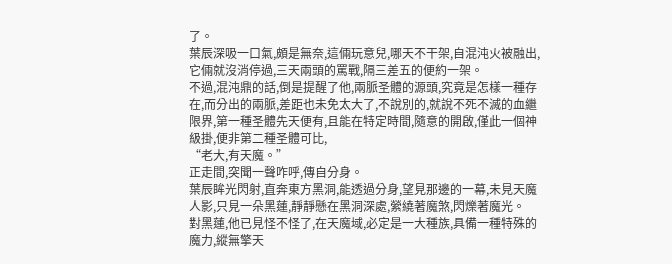了。
葉辰深吸一口氣,頗是無奈,這倆玩意兒,哪天不干架,自混沌火被融出,它倆就沒消停過,三天兩頭的罵戰,隔三差五的便約一架。
不過,混沌鼎的話,倒是提醒了他,兩脈圣體的源頭,究竟是怎樣一種存在,而分出的兩脈,差距也未免太大了,不說別的,就說不死不滅的血繼限界,第一種圣體先天便有,且能在特定時間,隨意的開啟,僅此一個神級掛,便非第二種圣體可比,
“老大,有天魔。”
正走間,突聞一聲咋呼,傳自分身。
葉辰眸光閃射,直奔東方黑洞,能透過分身,望見那邊的一幕,未見天魔人影,只見一朵黑蓮,靜靜懸在黑洞深處,縈繞著魔煞,閃爍著魔光。
對黑蓮,他已見怪不怪了,在天魔域,必定是一大種族,具備一種特殊的魔力,縱無擎天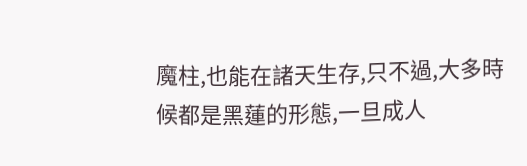魔柱,也能在諸天生存,只不過,大多時候都是黑蓮的形態,一旦成人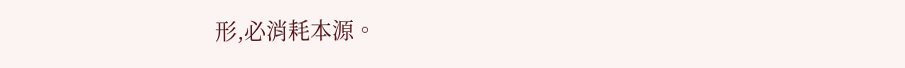形,必消耗本源。